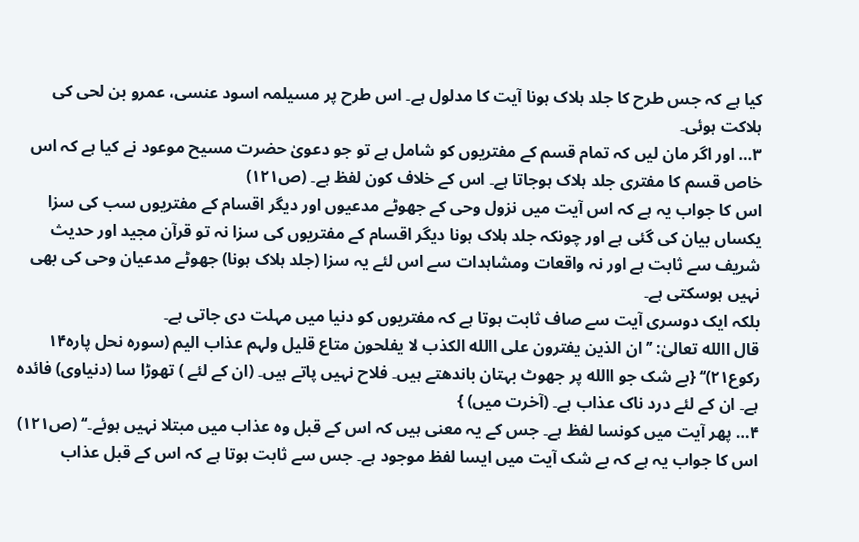کیا ہے کہ جس طرح کا جلد ہلاک ہونا آیت کا مدلول ہے۔ اس طرح پر مسیلمہ اسود عنسی، عمرو بن لحی کی ہلاکت ہوئی۔
۳… اور اگر مان لیں کہ تمام قسم کے مفتریوں کو شامل ہے تو جو دعویٰ حضرت مسیح موعود نے کیا ہے کہ اس خاص قسم کا مفتری جلد ہلاک ہوجاتا ہے۔ اس کے خلاف کون لفظ ہے۔ (ص۱۲۱)
اس کا جواب یہ ہے کہ اس آیت میں نزول وحی کے جھوٹے مدعیوں اور دیگر اقسام کے مفتریوں سب کی سزا یکساں بیان کی گئی ہے اور چونکہ جلد ہلاک ہونا دیگر اقسام کے مفتریوں کی سزا نہ تو قرآن مجید اور حدیث شریف سے ثابت ہے اور نہ واقعات ومشاہدات سے اس لئے یہ سزا (جلد ہلاک ہونا) جھوٹے مدعیان وحی کی بھی نہیں ہوسکتی ہے۔
بلکہ ایک دوسری آیت سے صاف ثابت ہوتا ہے کہ مفتریوں کو دنیا میں مہلت دی جاتی ہے۔
قال االله تعالیٰ: ’’ان الذین یفترون علی االله الکذب لا یفلحون متاع قلیل ولہم عذاب الیم (سورہ نحل پارہ۱۴ رکوع۲۱)‘‘ {بے شک جو االله پر جھوٹ بہتان باندھتے ہیں۔ فلاح نہیں پاتے ہیں۔ (ان کے لئے ) تھوڑا سا (دنیاوی) فائدہ ہے۔ ان کے لئے درد ناک عذاب ہے۔ (آخرت میں) }
۴… پھر آیت میں کونسا لفظ ہے۔ جس کے یہ معنی ہیں کہ اس کے قبل وہ عذاب میں مبتلا نہیں ہوئے۔‘‘ (ص۱۲۱)
اس کا جواب یہ ہے کہ بے شک آیت میں ایسا لفظ موجود ہے۔ جس سے ثابت ہوتا ہے کہ اس کے قبل عذاب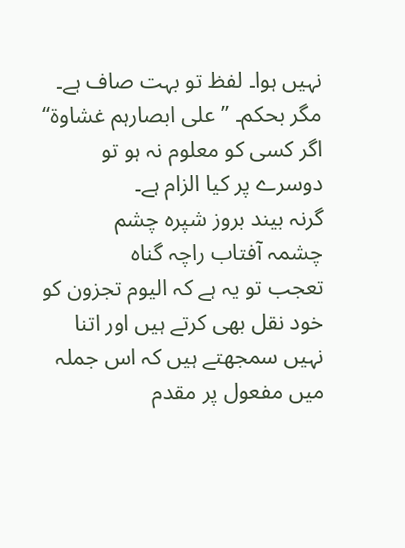نہیں ہوا۔ لفظ تو بہت صاف ہے۔ مگر بحکم۔ ’’علی ابصارہم غشاوۃ‘‘ اگر کسی کو معلوم نہ ہو تو دوسرے پر کیا الزام ہے۔
گرنہ بیند بروز شپرہ چشم
چشمہ آفتاب راچہ گناہ
تعجب تو یہ ہے کہ الیوم تجزون کو خود نقل بھی کرتے ہیں اور اتنا نہیں سمجھتے ہیں کہ اس جملہ میں مفعول پر مقدم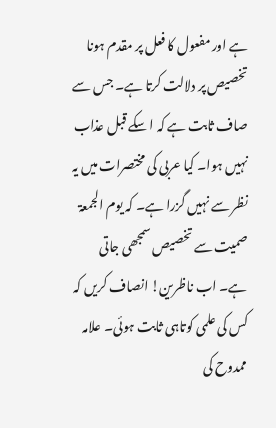ہے اور مفعول کا فعل پر مقدم ہونا تخصیص پر دلالت کرتا ہے۔ جس سے صاف ثابت ہے کہ ا سکے قبل عذاب نہیں ہوا۔ کیا عربی کی مختصرات میں یہ نظر سے نہیں گزرا ہے۔ کہ یوم الجمعۃ صمیت سے تخصیص سمجھی جاتی ہے۔ اب ناظرین! انصاف کریں کہ کس کی علمی کوتاہی ثابت ہوئی۔ علامہ ممدوح کی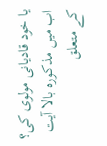یا خود قادیانی مولوی کی؟ اب میں مذکورہ بالا آیت کے متعلق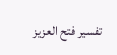تفسیر فتح العزیز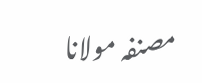مصنفہ مولانا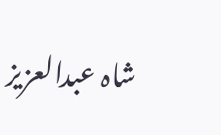شاہ عبدالعزیز